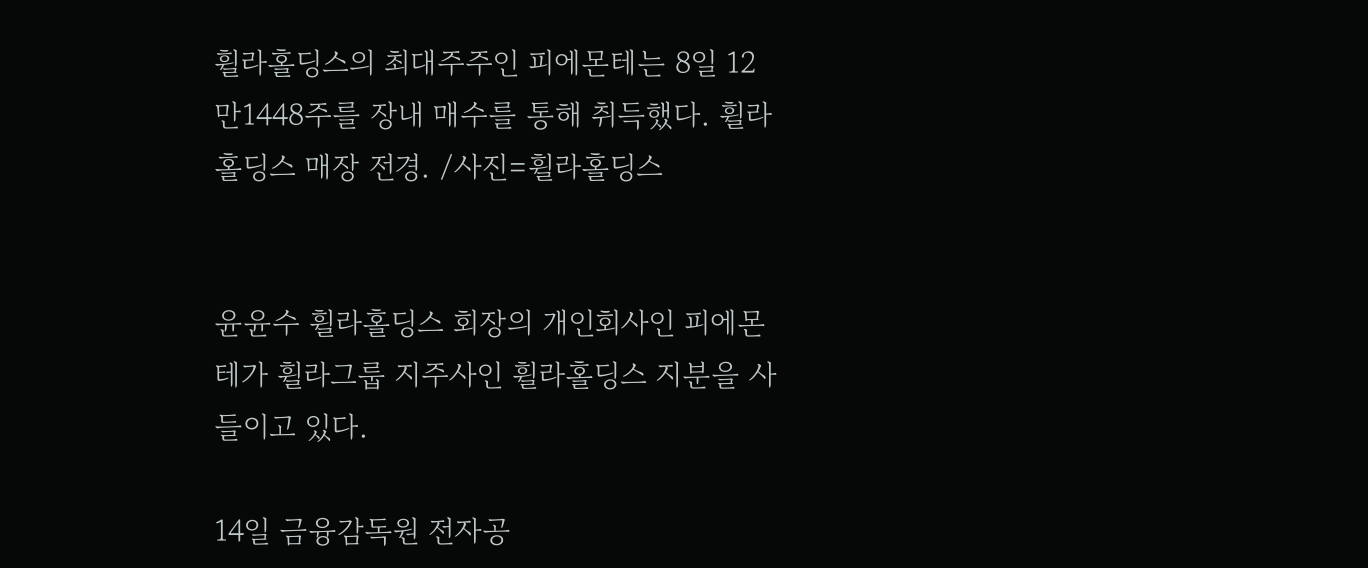휠라홀딩스의 최대주주인 피에몬테는 8일 12만1448주를 장내 매수를 통해 취득했다. 휠라홀딩스 매장 전경. /사진=휠라홀딩스


윤윤수 휠라홀딩스 회장의 개인회사인 피에몬테가 휠라그룹 지주사인 휠라홀딩스 지분을 사들이고 있다.

14일 금융감독원 전자공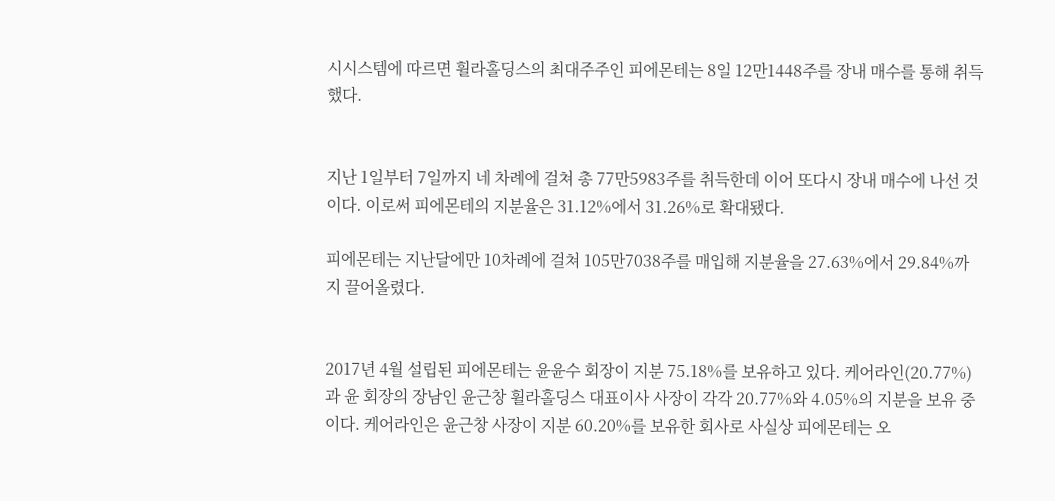시시스템에 따르면 휠라홀딩스의 최대주주인 피에몬테는 8일 12만1448주를 장내 매수를 통해 취득했다.


지난 1일부터 7일까지 네 차례에 걸쳐 총 77만5983주를 취득한데 이어 또다시 장내 매수에 나선 것이다. 이로써 피에몬테의 지분율은 31.12%에서 31.26%로 확대됐다.

피에몬테는 지난달에만 10차례에 걸쳐 105만7038주를 매입해 지분율을 27.63%에서 29.84%까지 끌어올렸다.


2017년 4월 설립된 피에몬테는 윤윤수 회장이 지분 75.18%를 보유하고 있다. 케어라인(20.77%)과 윤 회장의 장남인 윤근창 휠라홀딩스 대표이사 사장이 각각 20.77%와 4.05%의 지분을 보유 중이다. 케어라인은 윤근창 사장이 지분 60.20%를 보유한 회사로 사실상 피에몬테는 오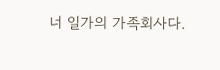너 일가의 가족회사다.